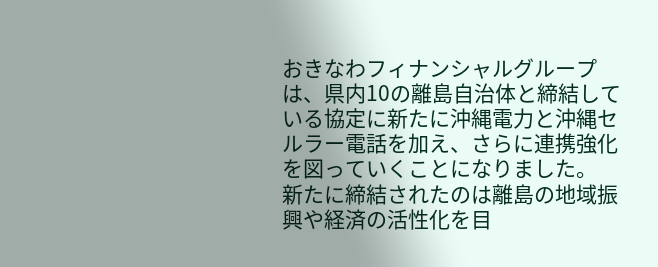おきなわフィナンシャルグループは、県内10の離島自治体と締結している協定に新たに沖縄電力と沖縄セルラー電話を加え、さらに連携強化を図っていくことになりました。
新たに締結されたのは離島の地域振興や経済の活性化を目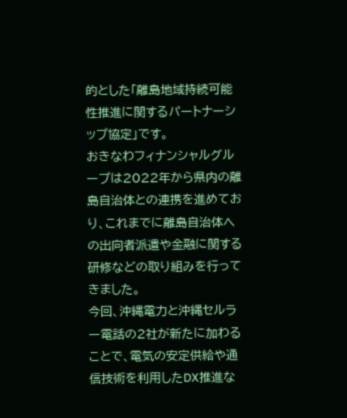的とした「離島地域持続可能性推進に関するパートナーシップ協定」です。
おきなわフィナンシャルグループは2022年から県内の離島自治体との連携を進めており、これまでに離島自治体への出向者派遣や金融に関する研修などの取り組みを行ってきました。
今回、沖縄電力と沖縄セルラー電話の2社が新たに加わることで、電気の安定供給や通信技術を利用したDX推進な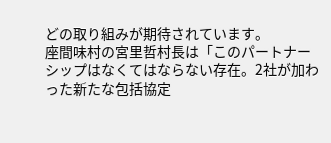どの取り組みが期待されています。
座間味村の宮里哲村長は「このパートナーシップはなくてはならない存在。2社が加わった新たな包括協定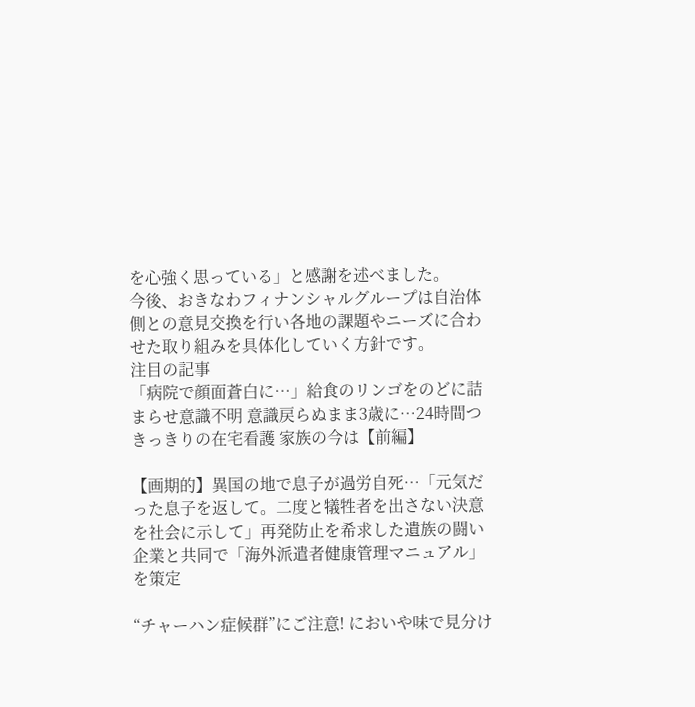を心強く思っている」と感謝を述べました。
今後、おきなわフィナンシャルグループは自治体側との意見交換を行い各地の課題やニーズに合わせた取り組みを具体化していく方針です。
注目の記事
「病院で顔面蒼白に…」給食のリンゴをのどに詰まらせ意識不明 意識戻らぬまま3歳に…24時間つきっきりの在宅看護 家族の今は【前編】

【画期的】異国の地で息子が過労自死…「元気だった息子を返して。二度と犠牲者を出さない決意を社会に示して」再発防止を希求した遺族の闘い 企業と共同で「海外派遣者健康管理マニュアル」を策定

“チャーハン症候群”にご注意! においや味で見分け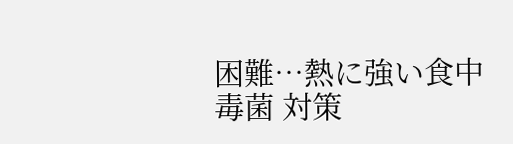困難…熱に強い食中毒菌 対策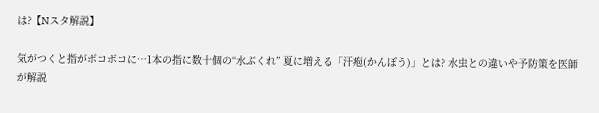は?【Nスタ解説】

気がつくと指がボコボコに…1本の指に数十個の“水ぶくれ” 夏に増える「汗疱(かんぽう)」とは? 水虫との違いや予防策を医師が解説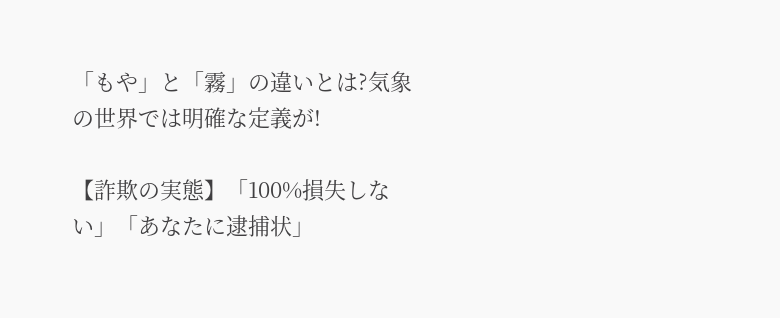「もや」と「霧」の違いとは?気象の世界では明確な定義が!

【詐欺の実態】「100%損失しない」「あなたに逮捕状」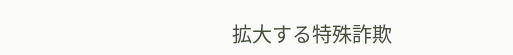拡大する特殊詐欺